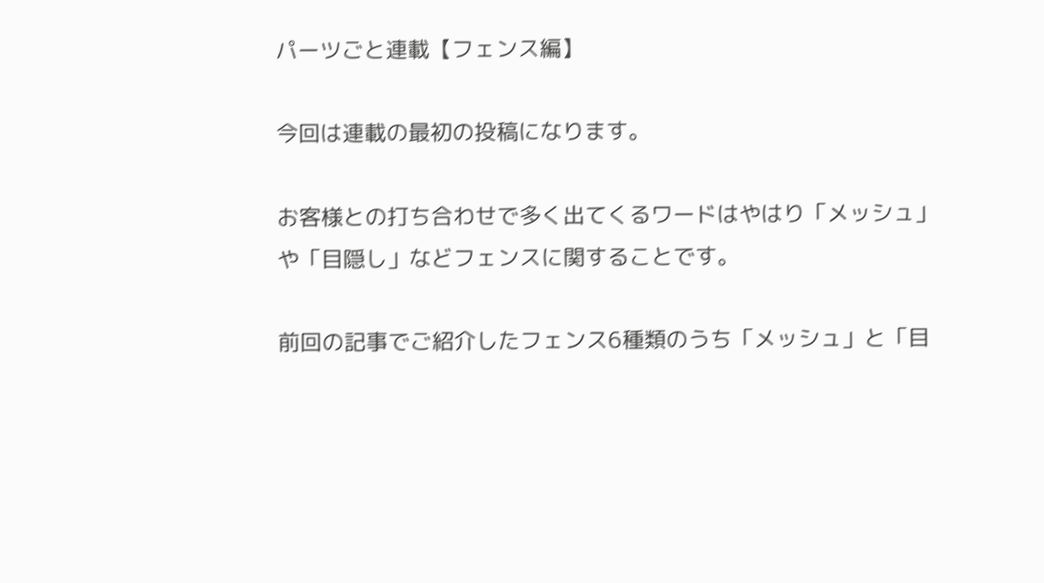パーツごと連載【フェンス編】

今回は連載の最初の投稿になります。

お客様との打ち合わせで多く出てくるワードはやはり「メッシュ」や「目隠し」などフェンスに関することです。

前回の記事でご紹介したフェンス6種類のうち「メッシュ」と「目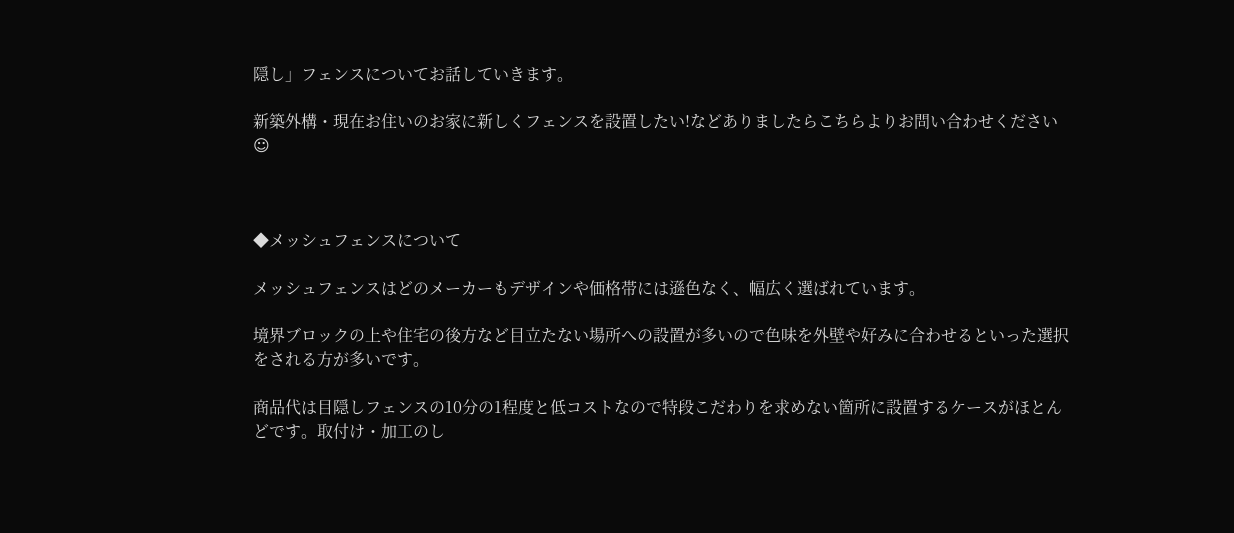隠し」フェンスについてお話していきます。

新築外構・現在お住いのお家に新しくフェンスを設置したい!などありましたらこちらよりお問い合わせください☺



◆メッシュフェンスについて

メッシュフェンスはどのメーカーもデザインや価格帯には遜色なく、幅広く選ばれています。

境界ブロックの上や住宅の後方など目立たない場所への設置が多いので色味を外壁や好みに合わせるといった選択をされる方が多いです。

商品代は目隠しフェンスの10分の1程度と低コストなので特段こだわりを求めない箇所に設置するケースがほとんどです。取付け・加工のし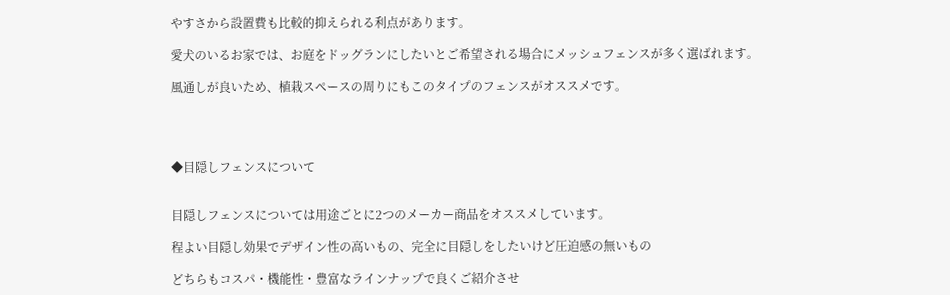やすさから設置費も比較的抑えられる利点があります。

愛犬のいるお家では、お庭をドッグランにしたいとご希望される場合にメッシュフェンスが多く選ばれます。

風通しが良いため、植栽スペースの周りにもこのタイプのフェンスがオススメです。




◆目隠しフェンスについて


目隠しフェンスについては用途ごとに2つのメーカー商品をオススメしています。

程よい目隠し効果でデザイン性の高いもの、完全に目隠しをしたいけど圧迫感の無いもの

どちらもコスパ・機能性・豊富なラインナップで良くご紹介させ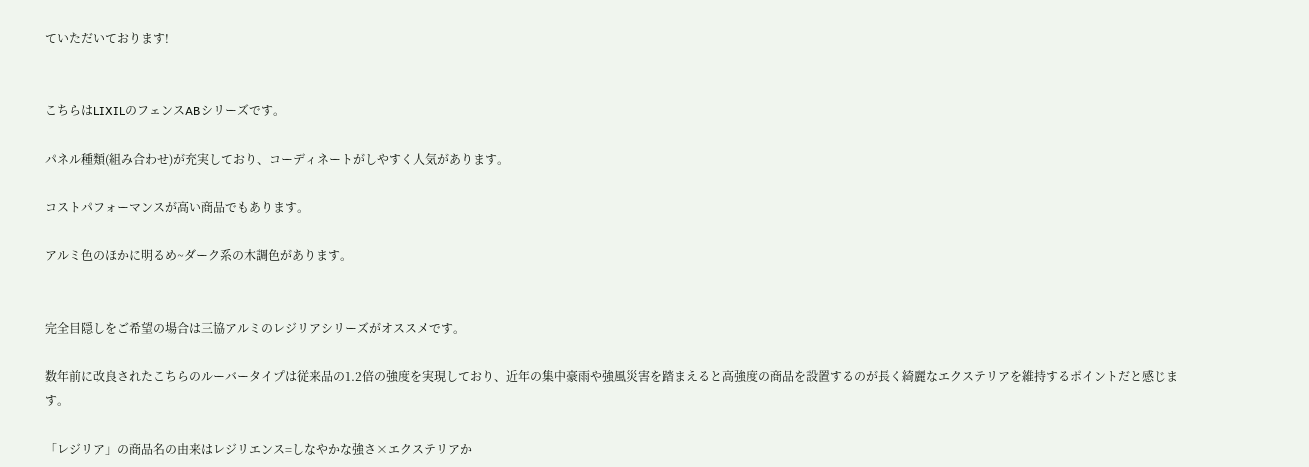ていただいております!


こちらはLIXILのフェンスABシリーズです。

パネル種類(組み合わせ)が充実しており、コーディネートがしやすく人気があります。

コストパフォーマンスが高い商品でもあります。

アルミ色のほかに明るめ~ダーク系の木調色があります。


完全目隠しをご希望の場合は三協アルミのレジリアシリーズがオススメです。

数年前に改良されたこちらのルーバータイプは従来品の1.2倍の強度を実現しており、近年の集中豪雨や強風災害を踏まえると高強度の商品を設置するのが長く綺麗なエクステリアを維持するポイントだと感じます。

「レジリア」の商品名の由来はレジリエンス=しなやかな強さ×エクステリアか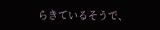らきているそうで、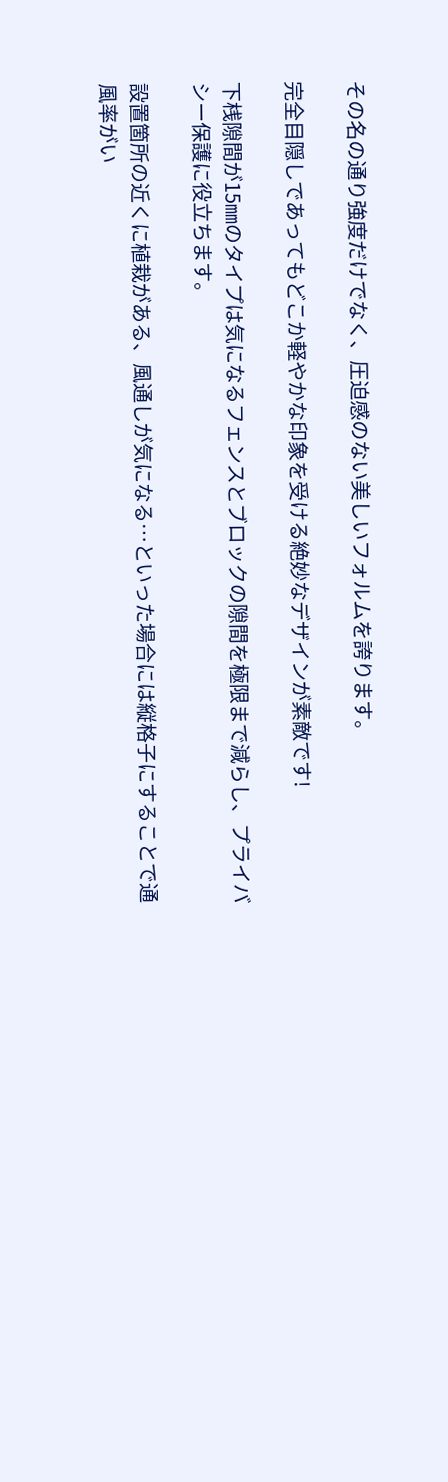その名の通り強度だけでなく、圧迫感のない美しいフォルムを誇ります。

完全目隠しであってもどこか軽やかな印象を受ける絶妙なデザインが素敵です!

下桟隙間が15㎜のタイプは気になるフェンスとブロックの隙間を極限まで減らし、プライバシー保護に役立ちます。

設置箇所の近くに植栽がある、風通しが気になる…といった場合には縦格子にすることで通風率がい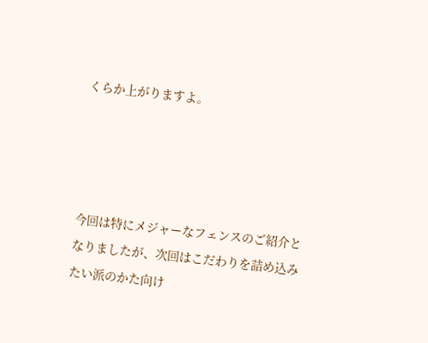くらか上がりますよ。




今回は特にメジャーなフェンスのご紹介となりましたが、次回はこだわりを詰め込みたい派のかた向け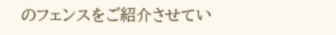のフェンスをご紹介させてい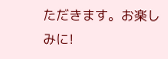ただきます。お楽しみに!